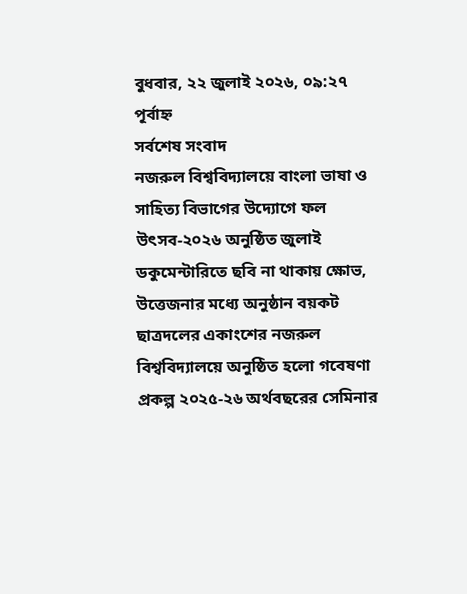বুধবার, ২২ জুলাই ২০২৬, ০৯:২৭ পূর্বাহ্ন
সর্বশেষ সংবাদ
নজরুল বিশ্ববিদ্যালয়ে বাংলা ভাষা ও সাহিত্য বিভাগের উদ্যোগে ফল উৎসব-২০২৬ অনুষ্ঠিত জুলাই ডকুমেন্টারিতে ছবি না থাকায় ক্ষোভ, উত্তেজনার মধ্যে অনুষ্ঠান বয়কট ছাত্রদলের একাংশের নজরুল বিশ্ববিদ্যালয়ে অনুষ্ঠিত হলো গবেষণা প্রকল্প ২০২৫-২৬ অর্থবছরের সেমিনার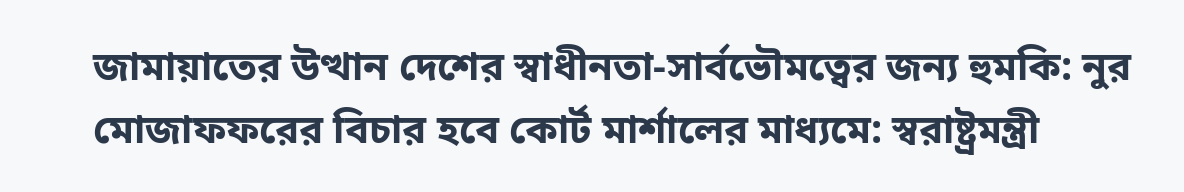জামায়াতের উত্থান দেশের স্বাধীনতা-সার্বভৌমত্বের জন্য হুমকি: নুর মোজাফফরের বিচার হবে কোর্ট মার্শালের মাধ্যমে: স্বরাষ্ট্রমন্ত্রী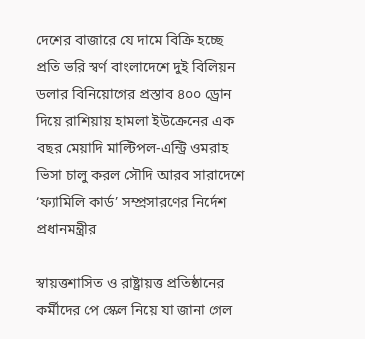দেশের বাজারে যে দামে বিক্রি হচ্ছে প্রতি ভরি স্বর্ণ বাংলাদেশে দুই বিলিয়ন ডলার বিনিয়োগের প্রস্তাব ৪০০ ড্রোন দিয়ে রাশিয়ায় হামলা ইউক্রেনের এক বছর মেয়াদি মাল্টিপল-এন্ট্রি ওমরাহ ভিসা চালু করল সৌদি আরব সারাদেশে ‘ফ্যামিলি কার্ড’ সম্প্রসারণের নির্দেশ প্রধানমন্ত্রীর

স্বায়ত্তশাসিত ও রাষ্ট্রায়ত্ত প্রতিষ্ঠানের কর্মীদের পে স্কেল নিয়ে যা জানা গেল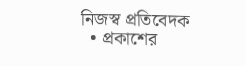নিজস্ব প্রতিবেদক
  • প্রকাশের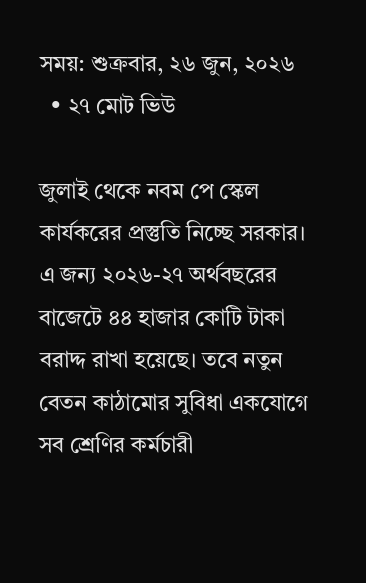সময়: শুক্রবার, ২৬ জুন, ২০২৬
  • ২৭ মোট ভিউ

জুলাই থেকে নবম পে স্কেল কার্যকরের প্রস্তুতি নিচ্ছে সরকার। এ জন্য ২০২৬-২৭ অর্থবছরের বাজেটে ৪৪ হাজার কোটি টাকা বরাদ্দ রাখা হয়েছে। তবে নতুন বেতন কাঠামোর সুবিধা একযোগে সব শ্রেণির কর্মচারী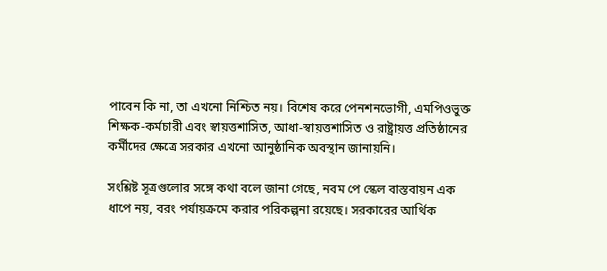পাবেন কি না, তা এখনো নিশ্চিত নয়। বিশেষ করে পেনশনভোগী, এমপিওভুক্ত শিক্ষক-কর্মচারী এবং স্বায়ত্তশাসিত, আধা-স্বায়ত্তশাসিত ও রাষ্ট্রায়ত্ত প্রতিষ্ঠানের কর্মীদের ক্ষেত্রে সরকার এখনো আনুষ্ঠানিক অবস্থান জানায়নি।

সংশ্লিষ্ট সূত্রগুলোর সঙ্গে কথা বলে জানা গেছে, নবম পে স্কেল বাস্তবায়ন এক ধাপে নয়, বরং পর্যায়ক্রমে করার পরিকল্পনা রয়েছে। সরকারের আর্থিক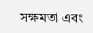সক্ষমতা এবং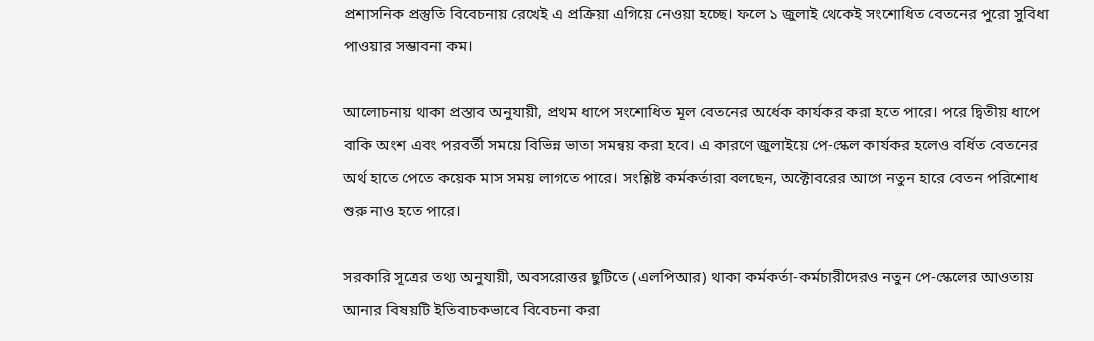প্রশাসনিক প্রস্তুতি বিবেচনায় রেখেই এ প্রক্রিয়া এগিয়ে নেওয়া হচ্ছে। ফলে ১ জুলাই থেকেই সংশোধিত বেতনের পুরো সুবিধা পাওয়ার সম্ভাবনা কম।

আলোচনায় থাকা প্রস্তাব অনুযায়ী, প্রথম ধাপে সংশোধিত মূল বেতনের অর্ধেক কার্যকর করা হতে পারে। পরে দ্বিতীয় ধাপে বাকি অংশ এবং পরবর্তী সময়ে বিভিন্ন ভাতা সমন্বয় করা হবে। এ কারণে জুলাইয়ে পে-স্কেল কার্যকর হলেও বর্ধিত বেতনের অর্থ হাতে পেতে কয়েক মাস সময় লাগতে পারে। সংশ্লিষ্ট কর্মকর্তারা বলছেন, অক্টোবরের আগে নতুন হারে বেতন পরিশোধ শুরু নাও হতে পারে।

সরকারি সূত্রের তথ্য অনুযায়ী, অবসরোত্তর ছুটিতে (এলপিআর) থাকা কর্মকর্তা-কর্মচারীদেরও নতুন পে-স্কেলের আওতায় আনার বিষয়টি ইতিবাচকভাবে বিবেচনা করা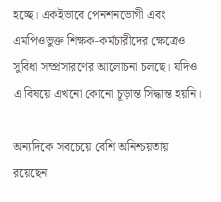হচ্ছে। একইভাবে পেনশনভোগী এবং এমপিওভুক্ত শিক্ষক-কর্মচারীদের ক্ষেত্রেও সুবিধা সম্প্রসারণের আলোচনা চলছে। যদিও এ বিষয়ে এখনো কোনো চূড়ান্ত সিদ্ধান্ত হয়নি।

অন্যদিকে সবচেয়ে বেশি অনিশ্চয়তায় রয়েছেন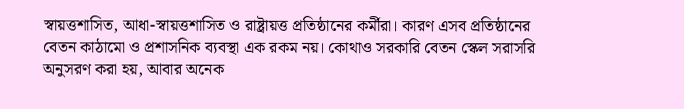স্বায়ত্তশাসিত, আধা-স্বায়ত্তশাসিত ও রাষ্ট্রায়ত্ত প্রতিষ্ঠানের কর্মীরা। কারণ এসব প্রতিষ্ঠানের বেতন কাঠামো ও প্রশাসনিক ব্যবস্থা এক রকম নয়। কোথাও সরকারি বেতন স্কেল সরাসরি অনুসরণ করা হয়, আবার অনেক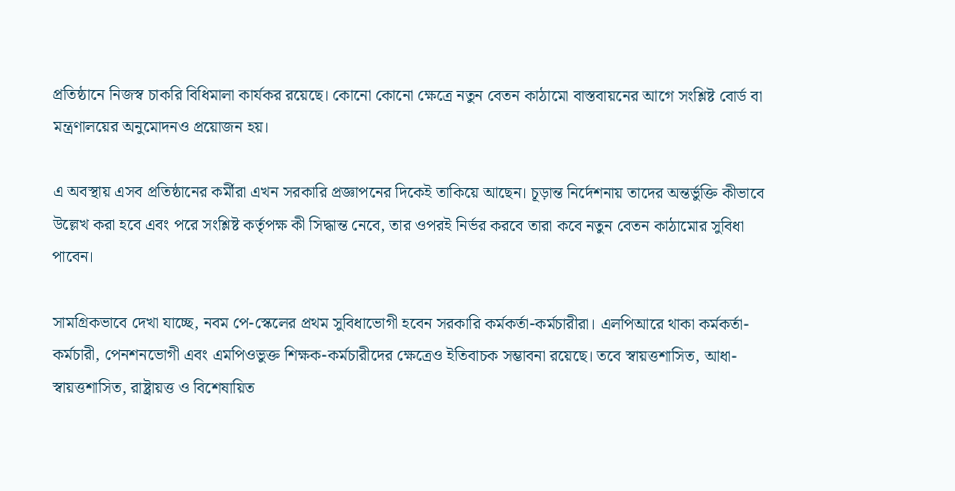প্রতিষ্ঠানে নিজস্ব চাকরি বিধিমালা কার্যকর রয়েছে। কোনো কোনো ক্ষেত্রে নতুন বেতন কাঠামো বাস্তবায়নের আগে সংশ্লিষ্ট বোর্ড বা মন্ত্রণালয়ের অনুমোদনও প্রয়োজন হয়।

এ অবস্থায় এসব প্রতিষ্ঠানের কর্মীরা এখন সরকারি প্রজ্ঞাপনের দিকেই তাকিয়ে আছেন। চূড়ান্ত নির্দেশনায় তাদের অন্তর্ভুক্তি কীভাবে উল্লেখ করা হবে এবং পরে সংশ্লিষ্ট কর্তৃপক্ষ কী সিদ্ধান্ত নেবে, তার ওপরই নির্ভর করবে তারা কবে নতুন বেতন কাঠামোর সুবিধা পাবেন।

সামগ্রিকভাবে দেখা যাচ্ছে, নবম পে-স্কেলের প্রথম সুবিধাভোগী হবেন সরকারি কর্মকর্তা-কর্মচারীরা। এলপিআরে থাকা কর্মকর্তা-কর্মচারী, পেনশনভোগী এবং এমপিওভুক্ত শিক্ষক-কর্মচারীদের ক্ষেত্রেও ইতিবাচক সম্ভাবনা রয়েছে। তবে স্বায়ত্তশাসিত, আধা-স্বায়ত্তশাসিত, রাষ্ট্রায়ত্ত ও বিশেষায়িত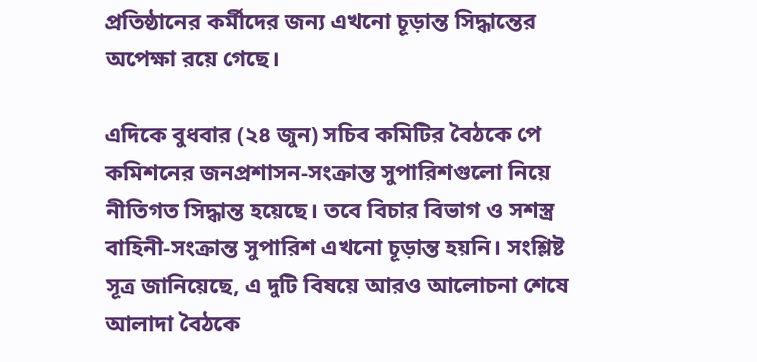প্রতিষ্ঠানের কর্মীদের জন্য এখনো চূড়ান্ত সিদ্ধান্তের অপেক্ষা রয়ে গেছে।

এদিকে বুধবার (২৪ জুন) সচিব কমিটির বৈঠকে পে কমিশনের জনপ্রশাসন-সংক্রান্ত সুপারিশগুলো নিয়ে নীতিগত সিদ্ধান্ত হয়েছে। তবে বিচার বিভাগ ও সশস্ত্র বাহিনী-সংক্রান্ত সুপারিশ এখনো চূড়ান্ত হয়নি। সংশ্লিষ্ট সূত্র জানিয়েছে, এ দুটি বিষয়ে আরও আলোচনা শেষে আলাদা বৈঠকে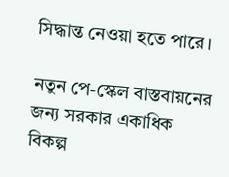সিদ্ধান্ত নেওয়া হতে পারে।

নতুন পে-স্কেল বাস্তবায়নের জন্য সরকার একাধিক বিকল্প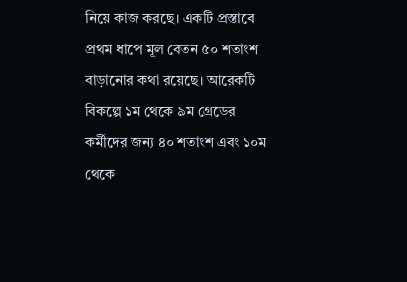নিয়ে কাজ করছে। একটি প্রস্তাবে প্রথম ধাপে মূল বেতন ৫০ শতাংশ বাড়ানোর কথা রয়েছে। আরেকটি বিকল্পে ১ম থেকে ৯ম গ্রেডের কর্মীদের জন্য ৪০ শতাংশ এবং ১০ম থেকে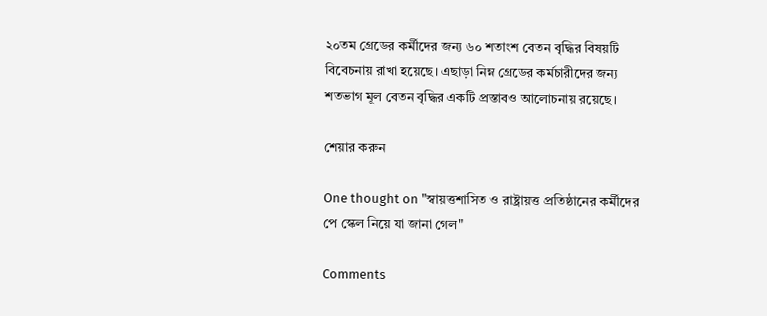২০তম গ্রেডের কর্মীদের জন্য ৬০ শতাংশ বেতন বৃদ্ধির বিষয়টি বিবেচনায় রাখা হয়েছে। এছাড়া নিম্ন গ্রেডের কর্মচারীদের জন্য শতভাগ মূল বেতন বৃদ্ধির একটি প্রস্তাবও আলোচনায় রয়েছে।

শেয়ার করুন

One thought on "স্বায়ত্তশাসিত ও রাষ্ট্রায়ত্ত প্রতিষ্ঠানের কর্মীদের পে স্কেল নিয়ে যা জানা গেল"

Comments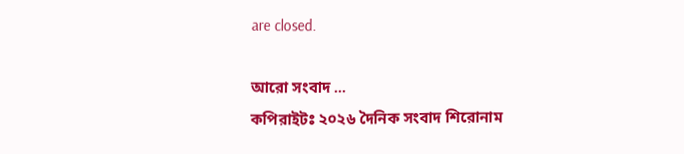are closed.

আরো সংবাদ ...
কপিরাইটঃ ২০২৬ দৈনিক সংবাদ শিরোনাম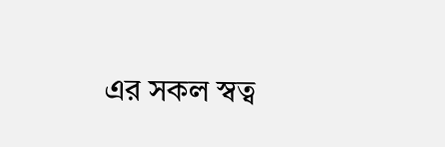এর সকল স্বত্ব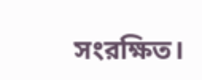সংরক্ষিত।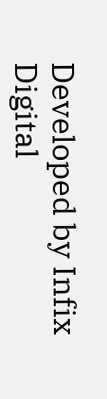Developed by Infix Digital